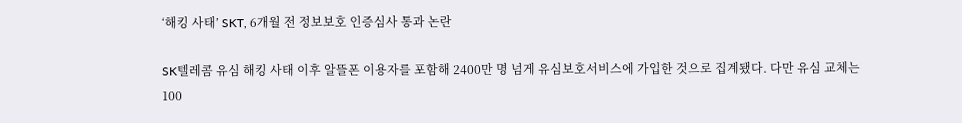‘해킹 사태’ SKT, 6개월 전 정보보호 인증심사 통과 논란

SK텔레콤 유심 해킹 사태 이후 알뜰폰 이용자를 포함해 2400만 명 넘게 유심보호서비스에 가입한 것으로 집계됐다. 다만 유심 교체는 100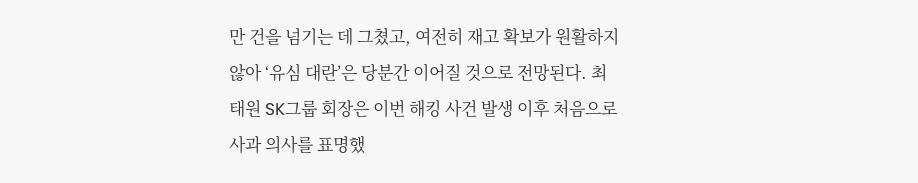만 건을 넘기는 데 그쳤고, 여전히 재고 확보가 원활하지 않아 ‘유심 대란’은 당분간 이어질 것으로 전망된다. 최태원 SK그룹 회장은 이번 해킹 사건 발생 이후 처음으로 사과 의사를 표명했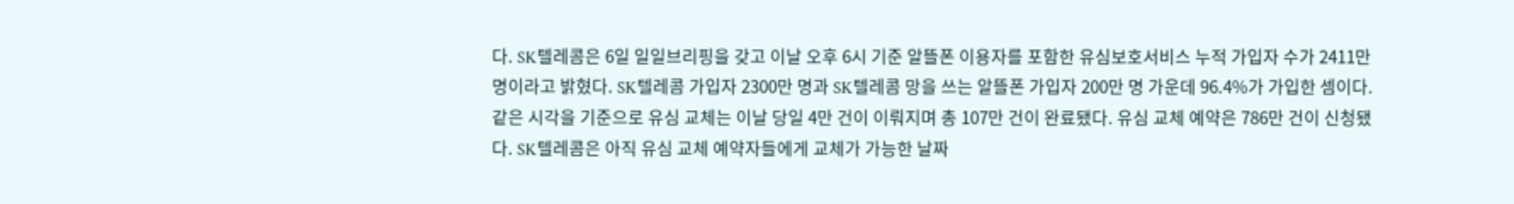다. SK텔레콤은 6일 일일브리핑을 갖고 이날 오후 6시 기준 알뜰폰 이용자를 포함한 유심보호서비스 누적 가입자 수가 2411만 명이라고 밝혔다. SK텔레콤 가입자 2300만 명과 SK텔레콤 망을 쓰는 알뜰폰 가입자 200만 명 가운데 96.4%가 가입한 셈이다. 같은 시각을 기준으로 유심 교체는 이날 당일 4만 건이 이뤄지며 총 107만 건이 완료됐다. 유심 교체 예약은 786만 건이 신청됐다. SK텔레콤은 아직 유심 교체 예약자들에게 교체가 가능한 날짜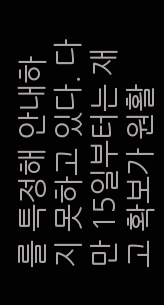를 특정해 안내하지 못하고 있다. 다만 15일부터는 재고 확보가 원활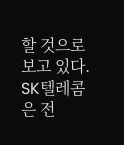할 것으로 보고 있다. SK텔레콤은 전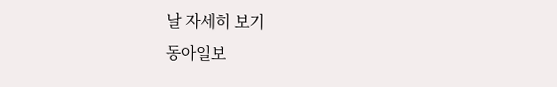날 자세히 보기
동아일보